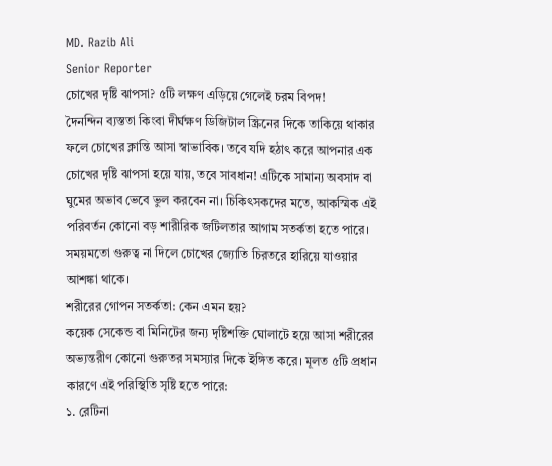MD. Razib Ali
Senior Reporter
চোখের দৃষ্টি ঝাপসা? ৫টি লক্ষণ এড়িয়ে গেলেই চরম বিপদ!
দৈনন্দিন ব্যস্ততা কিংবা দীর্ঘক্ষণ ডিজিটাল স্ক্রিনের দিকে তাকিয়ে থাকার ফলে চোখের ক্লান্তি আসা স্বাভাবিক। তবে যদি হঠাৎ করে আপনার এক চোখের দৃষ্টি ঝাপসা হয়ে যায়, তবে সাবধান! এটিকে সামান্য অবসাদ বা ঘুমের অভাব ভেবে ভুল করবেন না। চিকিৎসকদের মতে, আকস্মিক এই পরিবর্তন কোনো বড় শারীরিক জটিলতার আগাম সতর্কতা হতে পারে। সময়মতো গুরুত্ব না দিলে চোখের জ্যোতি চিরতরে হারিয়ে যাওয়ার আশঙ্কা থাকে।
শরীরের গোপন সতর্কতা: কেন এমন হয়?
কয়েক সেকেন্ড বা মিনিটের জন্য দৃষ্টিশক্তি ঘোলাটে হয়ে আসা শরীরের অভ্যন্তরীণ কোনো গুরুতর সমস্যার দিকে ইঙ্গিত করে। মূলত ৫টি প্রধান কারণে এই পরিস্থিতি সৃষ্টি হতে পারে:
১. রেটিনা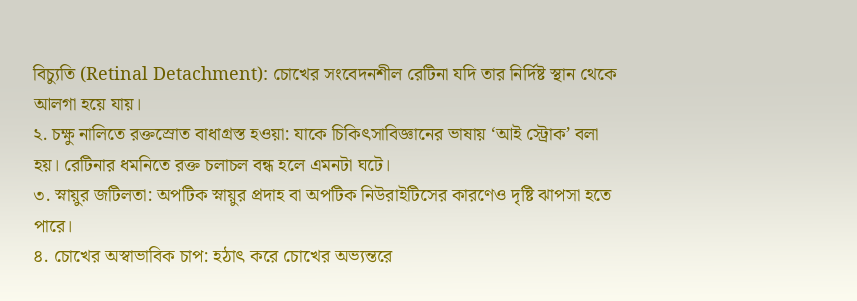বিচ্যুতি (Retinal Detachment): চোখের সংবেদনশীল রেটিনা যদি তার নির্দিষ্ট স্থান থেকে আলগা হয়ে যায়।
২. চক্ষু নালিতে রক্তস্রোত বাধাগ্রস্ত হওয়া: যাকে চিকিৎসাবিজ্ঞানের ভাষায় ‘আই স্ট্রোক’ বলা হয়। রেটিনার ধমনিতে রক্ত চলাচল বন্ধ হলে এমনটা ঘটে।
৩. স্নায়ুর জটিলতা: অপটিক স্নায়ুর প্রদাহ বা অপটিক নিউরাইটিসের কারণেও দৃষ্টি ঝাপসা হতে পারে।
৪. চোখের অস্বাভাবিক চাপ: হঠাৎ করে চোখের অভ্যন্তরে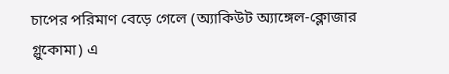চাপের পরিমাণ বেড়ে গেলে (অ্যাকিউট অ্যাঙ্গেল-ক্লোজার গ্লুকোমা) এ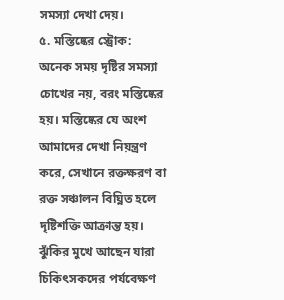সমস্যা দেখা দেয়।
৫. মস্তিষ্কের স্ট্রোক: অনেক সময় দৃষ্টির সমস্যা চোখের নয়, বরং মস্তিষ্কের হয়। মস্তিষ্কের যে অংশ আমাদের দেখা নিয়ন্ত্রণ করে, সেখানে রক্তক্ষরণ বা রক্ত সঞ্চালন বিঘ্নিত হলে দৃষ্টিশক্তি আক্রান্ত হয়।
ঝুঁকির মুখে আছেন যারা
চিকিৎসকদের পর্যবেক্ষণ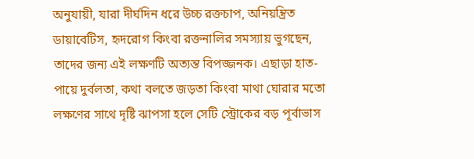অনুযায়ী, যারা দীর্ঘদিন ধরে উচ্চ রক্তচাপ, অনিয়ন্ত্রিত ডায়াবেটিস, হৃদরোগ কিংবা রক্তনালির সমস্যায় ভুগছেন, তাদের জন্য এই লক্ষণটি অত্যন্ত বিপজ্জনক। এছাড়া হাত-পায়ে দুর্বলতা, কথা বলতে জড়তা কিংবা মাথা ঘোরার মতো লক্ষণের সাথে দৃষ্টি ঝাপসা হলে সেটি স্ট্রোকের বড় পূর্বাভাস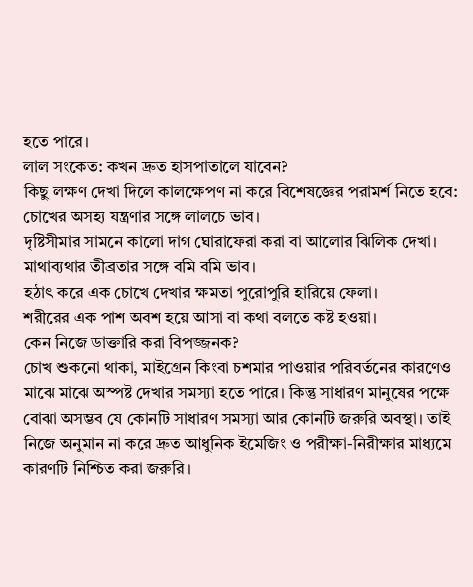হতে পারে।
লাল সংকেত: কখন দ্রুত হাসপাতালে যাবেন?
কিছু লক্ষণ দেখা দিলে কালক্ষেপণ না করে বিশেষজ্ঞের পরামর্শ নিতে হবে:
চোখের অসহ্য যন্ত্রণার সঙ্গে লালচে ভাব।
দৃষ্টিসীমার সামনে কালো দাগ ঘোরাফেরা করা বা আলোর ঝিলিক দেখা।
মাথাব্যথার তীব্রতার সঙ্গে বমি বমি ভাব।
হঠাৎ করে এক চোখে দেখার ক্ষমতা পুরোপুরি হারিয়ে ফেলা।
শরীরের এক পাশ অবশ হয়ে আসা বা কথা বলতে কষ্ট হওয়া।
কেন নিজে ডাক্তারি করা বিপজ্জনক?
চোখ শুকনো থাকা, মাইগ্রেন কিংবা চশমার পাওয়ার পরিবর্তনের কারণেও মাঝে মাঝে অস্পষ্ট দেখার সমস্যা হতে পারে। কিন্তু সাধারণ মানুষের পক্ষে বোঝা অসম্ভব যে কোনটি সাধারণ সমস্যা আর কোনটি জরুরি অবস্থা। তাই নিজে অনুমান না করে দ্রুত আধুনিক ইমেজিং ও পরীক্ষা-নিরীক্ষার মাধ্যমে কারণটি নিশ্চিত করা জরুরি।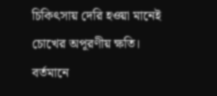চিকিৎসায় দেরি হওয়া মানেই চোখের অপূরণীয় ক্ষতি। বর্তমানে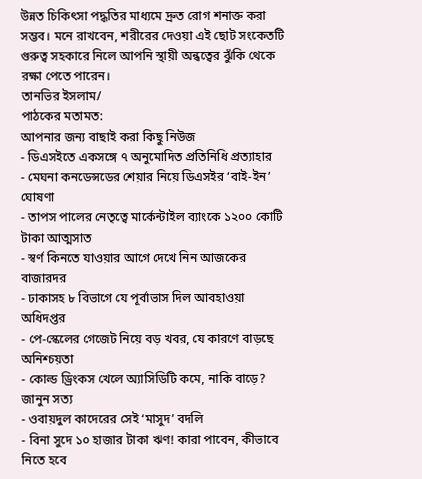উন্নত চিকিৎসা পদ্ধতির মাধ্যমে দ্রুত রোগ শনাক্ত করা সম্ভব। মনে রাখবেন, শরীরের দেওয়া এই ছোট সংকেতটি গুরুত্ব সহকারে নিলে আপনি স্থায়ী অন্ধত্বের ঝুঁকি থেকে রক্ষা পেতে পারেন।
তানভির ইসলাম/
পাঠকের মতামত:
আপনার জন্য বাছাই করা কিছু নিউজ
- ডিএসইতে একসঙ্গে ৭ অনুমোদিত প্রতিনিধি প্রত্যাহার
- মেঘনা কনডেন্সডের শেয়ার নিয়ে ডিএসইর ‘বাই-ইন’ ঘোষণা
- তাপস পালের নেতৃত্বে মার্কেন্টাইল ব্যাংকে ১২০০ কোটি টাকা আত্মসাত
- স্বর্ণ কিনতে যাওয়ার আগে দেখে নিন আজকের বাজারদর
- ঢাকাসহ ৮ বিভাগে যে পূর্বাভাস দিল আবহাওয়া অধিদপ্তর
- পে-স্কেলের গেজেট নিয়ে বড় খবর, যে কারণে বাড়ছে অনিশ্চয়তা
- কোল্ড ড্রিংকস খেলে অ্যাসিডিটি কমে, নাকি বাড়ে? জানুন সত্য
- ওবায়দুল কাদেরের সেই ‘মাসুদ’ বদলি
- বিনা সুদে ১০ হাজার টাকা ঋণ! কারা পাবেন, কীভাবে নিতে হবে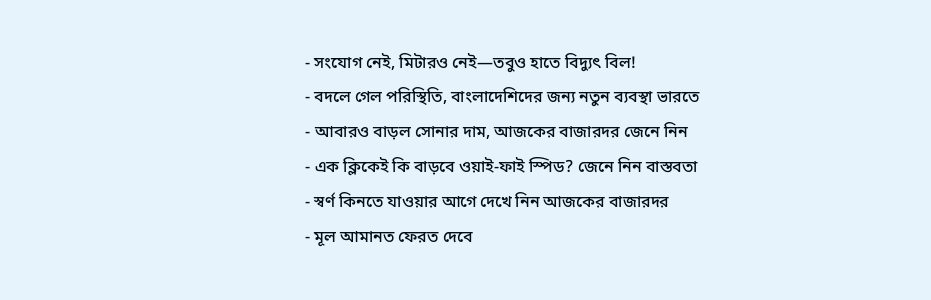- সংযোগ নেই, মিটারও নেই—তবুও হাতে বিদ্যুৎ বিল!
- বদলে গেল পরিস্থিতি, বাংলাদেশিদের জন্য নতুন ব্যবস্থা ভারতে
- আবারও বাড়ল সোনার দাম, আজকের বাজারদর জেনে নিন
- এক ক্লিকেই কি বাড়বে ওয়াই-ফাই স্পিড? জেনে নিন বাস্তবতা
- স্বর্ণ কিনতে যাওয়ার আগে দেখে নিন আজকের বাজারদর
- মূল আমানত ফেরত দেবে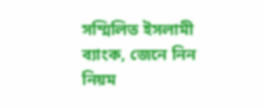সম্মিলিত ইসলামী ব্যাংক, জেনে নিন নিয়ম